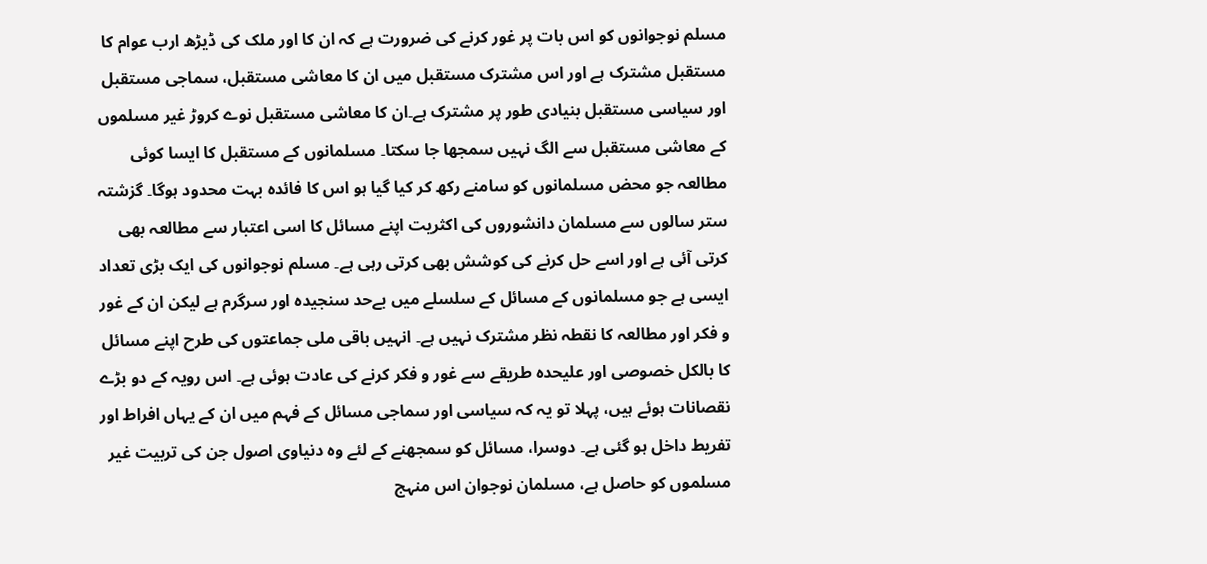مسلم نوجوانوں کو اس بات پر غور کرنے کی ضرورت ہے کہ ان کا اور ملک کی ڈیڑھ ارب عوام کا مستقبل مشترک ہے اور اس مشترک مستقبل میں ان کا معاشی مستقبل، سماجی مستقبل اور سیاسی مستقبل بنیادی طور پر مشترک ہے۔ان کا معاشی مستقبل نوے کروڑ غیر مسلموں کے معاشی مستقبل سے الگ نہیں سمجھا جا سکتا۔ مسلمانوں کے مستقبل کا ایسا کوئی مطالعہ جو محض مسلمانوں کو سامنے رکھ کر کیا گیا ہو اس کا فائدہ بہت محدود ہوگا۔ گزشتہ ستر سالوں سے مسلمان دانشوروں کی اکثریت اپنے مسائل کا اسی اعتبار سے مطالعہ بھی کرتی آئی ہے اور اسے حل کرنے کی کوشش بھی کرتی رہی ہے۔ مسلم نوجوانوں کی ایک بڑی تعداد ایسی ہے جو مسلمانوں کے مسائل کے سلسلے میں بےحد سنجیدہ اور سرگرم ہے لیکن ان کے غور و فکر اور مطالعہ کا نقطہ نظر مشترک نہیں ہے۔ انہیں باقی ملی جماعتوں کی طرح اپنے مسائل کا بالکل خصوصی اور علیحدہ طریقے سے غور و فکر کرنے کی عادت ہوئی ہے۔ اس رویہ کے دو بڑے نقصانات ہوئے ہیں، پہلا تو یہ کہ سیاسی اور سماجی مسائل کے فہم میں ان کے یہاں افراط اور تفریط داخل ہو گئی ہے۔ دوسرا، مسائل کو سمجھنے کے لئے وہ دنیاوی اصول جن کی تربیت غیر مسلموں کو حاصل ہے، مسلمان نوجوان اس منہج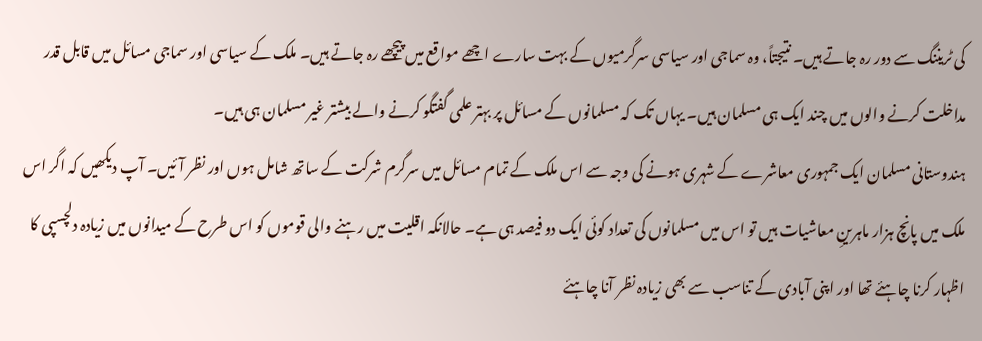کی ٹریننگ سے دور رہ جاتے ہیں۔ نتیجتاً، وہ سماجی اور سیاسی سرگرمیوں کے بہت سارے اچھے مواقع میں پیچھے رہ جاتے ہیں۔ ملک کے سیاسی اور سماجی مسائل میں قابل قدر مداخلت کرنے والوں میں چند ایک ہی مسلمان ہیں۔ یہاں تک کہ مسلمانوں کے مسائل پر بہتر علمی گفتگو کرنے والے بیشتر غیر مسلمان ہی ہیں۔
ہندوستانی مسلمان ایک جمہوری معاشرے کے شہری ہونے کی وجہ سے اس ملک کے تمام مسائل میں سرگرم شرکت کے ساتھ شامل ہوں اور نظر آئیں۔ آپ دیکھیں کہ اگر اس ملک میں پانچ ہزار ماہرینِ معاشیات ہیں تو اس میں مسلمانوں کی تعداد کوئی ایک دو فیصد ہی ہے۔ حالانکہ اقلیت میں رہنے والی قوموں کو اس طرح کے میدانوں میں زیادہ دلچسپی کا اظہار کرنا چاہئے تھا اور اپنی آبادی کے تناسب سے بھی زیادہ نظر آنا چاہئے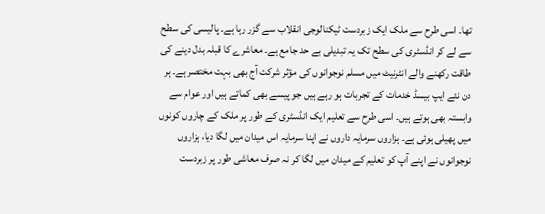تھا۔ اسی طرح سے ملک ایک زبردست ٹیکنالوجی انقلاب سے گزر رہا ہے۔ پالیسی کی سطح سے لے کر انڈسٹری کی سطح تک یہ تبدیلی بے حد جامع ہے۔ معاشرے کا قبلہ بدل دینے کی طاقت رکھنے والے انٹرنیٹ میں مسلم نوجوانوں کی مؤثر شرکت آج بھی بہت مختصر ہے۔ ہر دن نئے ایپ بیسڈ خدمات کے تجربات ہو رہے ہیں جو پیسے بھی کماتے ہیں اور عوام سے وابستہ بھی ہوتے ہیں۔ اسی طرح سے تعلیم ایک انڈسٹری کے طور پر ملک کے چاروں کونوں میں پھیلی ہوئی ہے۔ ہزاروں سرمایہ داروں نے اپنا سرمایہ اس میدان میں لگا دیا، ہزاروں نوجوانوں نے اپنے آپ کو تعلیم کے میدان میں لگا کر نہ صرف معاشی طور پر زبردست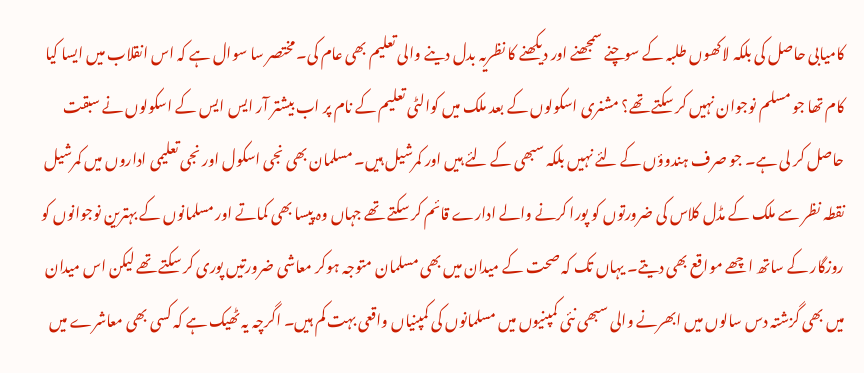کامیابی حاصل کی بلکہ لاکھوں طلبہ کے سوچنے سمجھنے اور دیکھنے کا نظریہ بدل دینے والی تعلیم بھی عام کی۔ مختصر سا سوال ہے کہ اس انقلاب میں ایسا کیا کام تھا جو مسلم نوجوان نہیں کر سکتے تھے؟ مشنری اسکولوں کے بعد ملک میں کوالٹی تعلیم کے نام پر اب بیشتر آر ایس ایس کے اسکولوں نے سبقت حاصل کر لی ہے۔ جو صرف ہندوؤں کے لئے نہیں بلکہ سبھی کے لئے ہیں اور کمرشیل ہیں۔ مسلمان بھی نجی اسکول اور نجی تعلیمی اداروں میں کمرشیل نقطہ نظر سے ملک کے مڈل کلاس کی ضرورتوں کو پورا کرنے والے ادارے قائم کر سکتے تھے جہاں وہ پیسا بھی کماتے اور مسلمانوں کے بہترین نوجوانوں کو روزگار کے ساتھ اچھے مواقع بھی دیتے۔ یہاں تک کہ صحت کے میدان میں بھی مسلمان متوجہ ہوکر معاشی ضرورتیں پوری کر سکتے تھے لیکن اس میدان میں بھی گزشتہ دس سالوں میں ابھرنے والی سبھی نئی کمپنیوں میں مسلمانوں کی کمپنیاں واقعی بہت کم ہیں۔ اگرچہ یہ ٹھیک ہے کہ کسی بھی معاشرے میں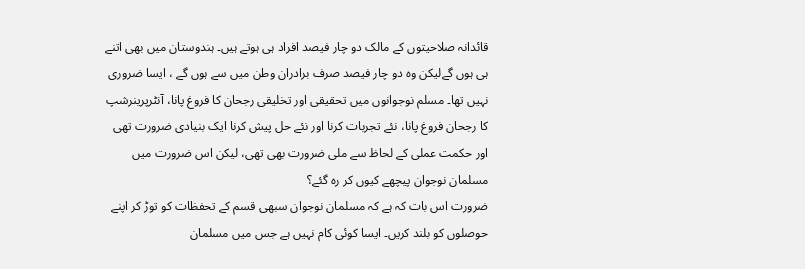قائدانہ صلاحیتوں کے مالک دو چار فیصد افراد ہی ہوتے ہیں۔ ہندوستان میں بھی اتنے ہی ہوں گےلیکن وہ دو چار فیصد صرف برادران وطن میں سے ہوں گے ، ایسا ضروری نہیں تھا۔ مسلم نوجوانوں میں تحقیقی اور تخلیقی رجحان کا فروغ پانا، آنٹرپرینرشپ کا رجحان فروغ پانا، نئے تجربات کرنا اور نئے حل پیش کرنا ایک بنیادی ضرورت تھی اور حکمت عملی کے لحاظ سے ملی ضرورت بھی تھی، لیکن اس ضرورت میں مسلمان نوجوان پیچھے کیوں کر رہ گئے؟
ضرورت اس بات کہ ہے کہ مسلمان نوجوان سبھی قسم کے تحفظات کو توڑ کر اپنے حوصلوں کو بلند کریں۔ ایسا کوئی کام نہیں ہے جس میں مسلمان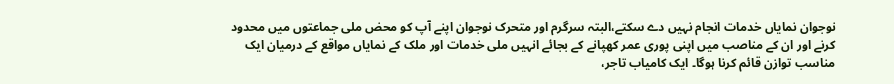نوجوان نمایاں خدمات انجام نہیں دے سکتے،البتہ سرگرم اور متحرک نوجوان اپنے آپ کو محض ملی جماعتوں میں محدود کرنے اور ان کے مناصب میں اپنی پوری عمر کھپانے کے بجائے انہیں ملی خدمات اور ملک کے نمایاں مواقع کے درمیان ایک مناسب توازن قائم کرنا ہوگا۔ ایک کامیاب تاجر،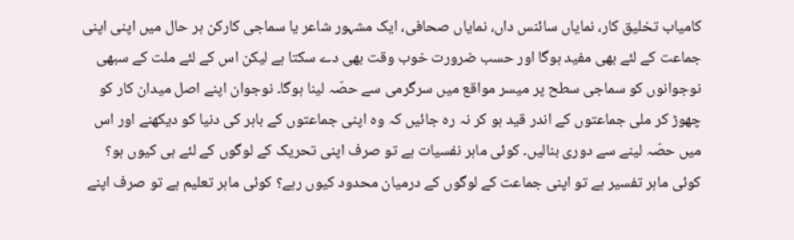کامیاب تخلیق کار، نمایاں سائنس داں، نمایاں صحافی، ایک مشہور شاعر یا سماجی کارکن ہر حال میں اپنی اپنی جماعت کے لئے بھی مفید ہوگا اور حسب ضرورت خوب وقت بھی دے سکتا ہے لیکن اس کے لئے ملت کے سبھی نوجوانوں کو سماجی سطح پر میسر مواقع میں سرگرمی سے حصّہ لینا ہوگا۔ نوجوان اپنے اصل میدان کار کو چھوڑ کر ملی جماعتوں کے اندر قید ہو کر نہ رہ جائیں کہ وہ اپنی جماعتوں کے باہر کی دنیا کو دیکھنے اور اس میں حصّہ لینے سے دوری بنالیں۔ کوئی ماہر نفسیات ہے تو صرف اپنی تحریک کے لوگوں کے لئے ہی کیوں ہو؟ کوئی ماہر تفسیر ہے تو اپنی جماعت کے لوگوں کے درمیان محدود کیوں رہے؟ کوئی ماہر تعلیم ہے تو صرف اپنے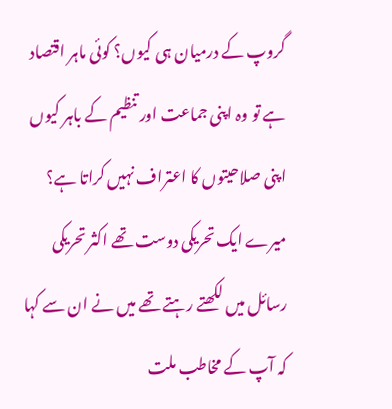گروپ کے درمیان ہی کیوں؟ کوئی ماہر اقتصاد ہے تو وہ اپنی جماعت اور تنظیم کے باہر کیوں اپنی صلاحیتوں کا اعتراف نہیں کراتا ہے؟ میرے ایک تحریکی دوست تھے اکثر تحریکی رسائل میں لکھتے رہتے تھے میں نے ان سے کہا کہ آپ کے مخاطب ملت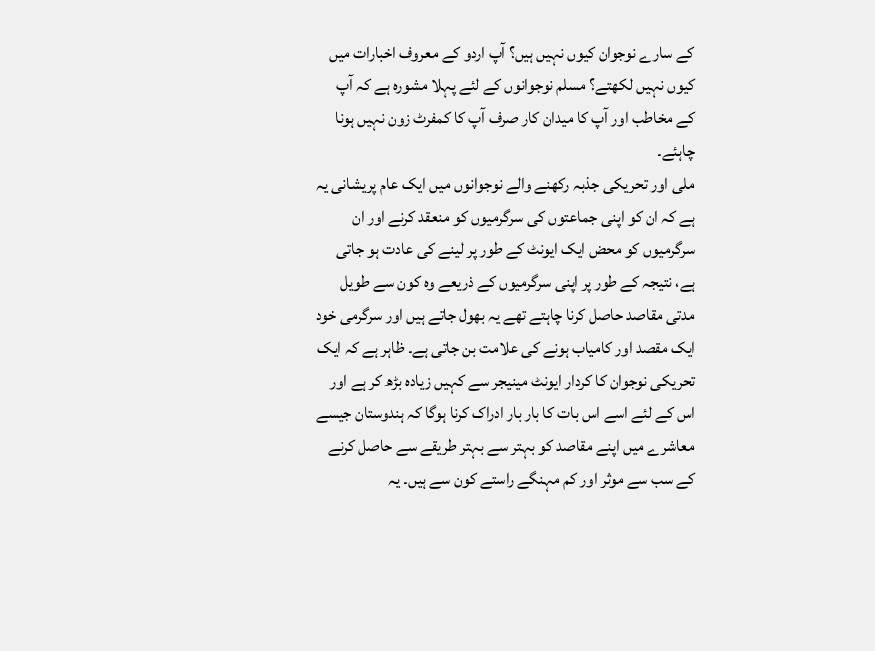کے سارے نوجوان کیوں نہیں ہیں؟ آپ اردو کے معروف اخبارات میں کیوں نہیں لکھتے؟ مسلم نوجوانوں کے لئے پہلا مشورہ ہے کہ آپ کے مخاطب اور آپ کا میدان کار صرف آپ کا کمفرٹ زون نہیں ہونا چاہئے۔
ملی اور تحریکی جذبہ رکھنے والے نوجوانوں میں ایک عام پریشانی یہ ہے کہ ان کو اپنی جماعتوں کی سرگرمیوں کو منعقد کرنے اور ان سرگرمیوں کو محض ایک ایونٹ کے طور پر لینے کی عادت ہو جاتی ہے، نتیجہ کے طور پر اپنی سرگرمیوں کے ذریعے وہ کون سے طویل مدتی مقاصد حاصل کرنا چاہتے تھے یہ بھول جاتے ہیں اور سرگرمی خود ایک مقصد اور کامیاب ہونے کی علامت بن جاتی ہے۔ ظاہر ہے کہ ایک تحریکی نوجوان کا کردار ایونٹ مینیجر سے کہیں زیادہ بڑھ کر ہے اور اس کے لئے اسے اس بات کا بار بار ادراک کرنا ہوگا کہ ہندوستان جیسے معاشرے میں اپنے مقاصد کو بہتر سے بہتر طریقے سے حاصل کرنے کے سب سے موثر اور کم مہنگے راستے کون سے ہیں۔ یہ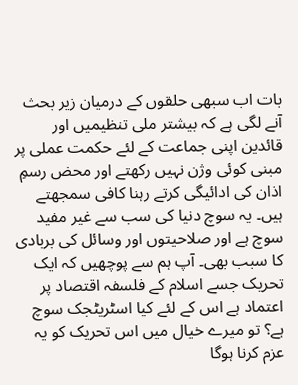بات اب سبھی حلقوں کے درمیان زیر بحث آنے لگی ہے کہ بیشتر ملی تنظیمیں اور قائدین اپنی جماعت کے لئے حکمت عملی پر مبنی کوئی وژن نہیں رکھتے اور محض رسمِ اذان کی ادائیگی کرتے رہنا کافی سمجھتے ہیں۔ یہ سوچ دنیا کی سب سے غیر مفید سوچ ہے اور صلاحیتوں اور وسائل کی بربادی کا سبب بھی۔ آپ ہم سے پوچھیں کہ ایک تحریک جسے اسلام کے فلسفہ اقتصاد پر اعتماد ہے اس کے لئے کیا اسٹریٹجک سوچ ہے؟ تو میرے خیال میں اس تحریک کو یہ عزم کرنا ہوگا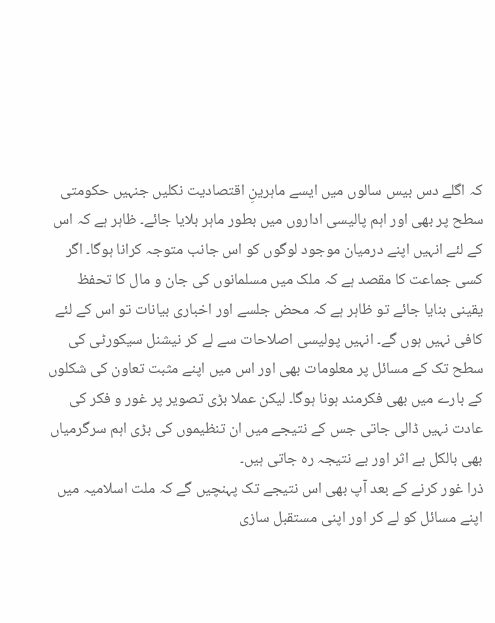کہ اگلے دس بیس سالوں میں ایسے ماہرینِ اقتصادیت نکلیں جنہیں حکومتی سطح پر بھی اور اہم پالیسی اداروں میں بطور ماہر بلایا جائے۔ ظاہر ہے کہ اس کے لئے انہیں اپنے درمیان موجود لوگوں کو اس جانب متوجہ کرانا ہوگا۔ اگر کسی جماعت کا مقصد ہے کہ ملک میں مسلمانوں کی جان و مال کا تحفظ یقینی بنایا جائے تو ظاہر ہے کہ محض جلسے اور اخباری بیانات تو اس کے لئے کافی نہیں ہوں گے۔ انہیں پولیسی اصلاحات سے لے کر نیشنل سیکورٹی کی سطح تک کے مسائل پر معلومات بھی اور اس میں اپنے مثبت تعاون کی شکلوں کے بارے میں بھی فکرمند ہونا ہوگا۔ لیکن عملا بڑی تصویر پر غور و فکر کی عادت نہیں ڈالی جاتی جس کے نتیجے میں ان تنظیموں کی بڑی اہم سرگرمیاں بھی بالکل بے اثر اور بے نتیجہ رہ جاتی ہیں۔
ذرا غور کرنے کے بعد آپ بھی اس نتیجے تک پہنچیں گے کہ ملت اسلامیہ میں اپنے مسائل کو لے کر اور اپنی مستقبل سازی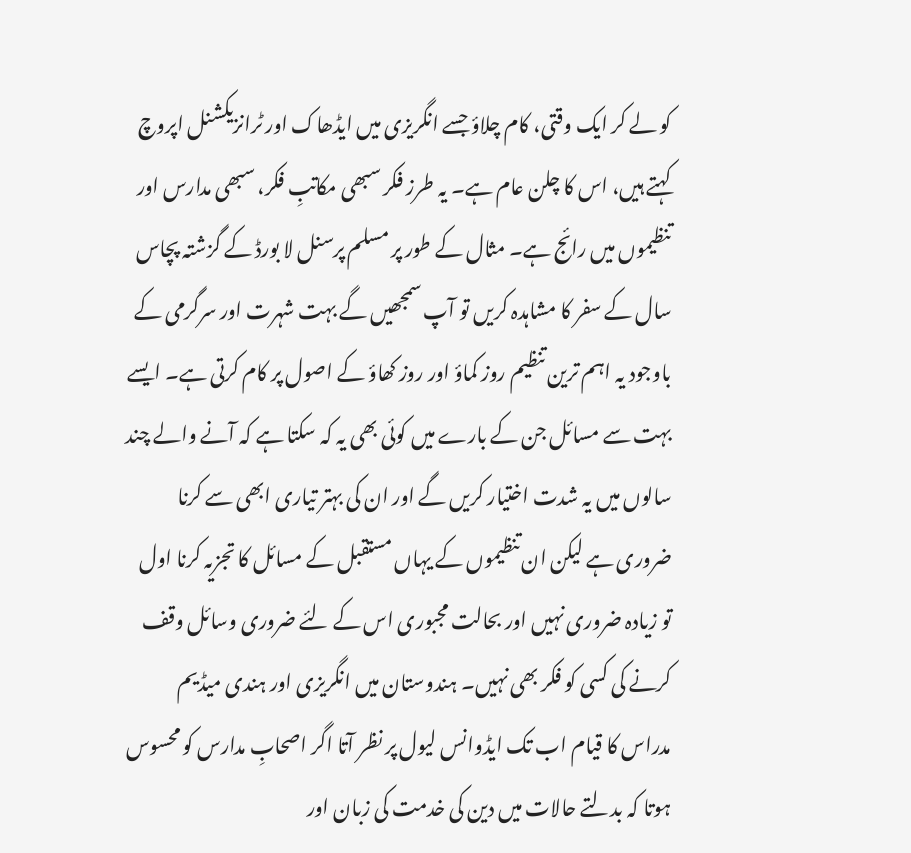کو لے کر ایک وقتی، کام چلاؤ جسے انگریزی میں ایڈھاک اور ٹرانزیکشنل اپروچ کہتے ہیں، اس کا چلن عام ہے۔ یہ طرز فکر سبھی مکاتبِ فکر، سبھی مدارس اور تنظیموں میں رائج ہے۔ مثال کے طور پر مسلم پرسنل لا بورڈ کے گزشتہ پچاس سال کے سفر کا مشاہدہ کریں تو آپ سمجھیں گے بہت شہرت اور سرگرمی کے باوجود یہ اہم ترین تنظیم روز کماؤ اور روز کھاؤ کے اصول پر کام کرتی ہے۔ ایسے بہت سے مسائل جن کے بارے میں کوئی بھی یہ کہ سکتا ہے کہ آنے والے چند سالوں میں یہ شدت اختیار کریں گے اور ان کی بہتر تیاری ابھی سے کرنا ضروری ہے لیکن ان تنظیموں کے یہاں مستقبل کے مسائل کا تجزیہ کرنا اول تو زیادہ ضروری نہیں اور بحالت مجبوری اس کے لئے ضروری وسائل وقف کرنے کی کسی کو فکر بھی نہیں۔ ہندوستان میں انگریزی اور ہندی میڈیم مدراس کا قیام اب تک ایڈوانس لیول پر نظر آتا اگر اصحابِ مدارس کو محسوس ہوتا کہ بدلتے حالات میں دین کی خدمت کی زبان اور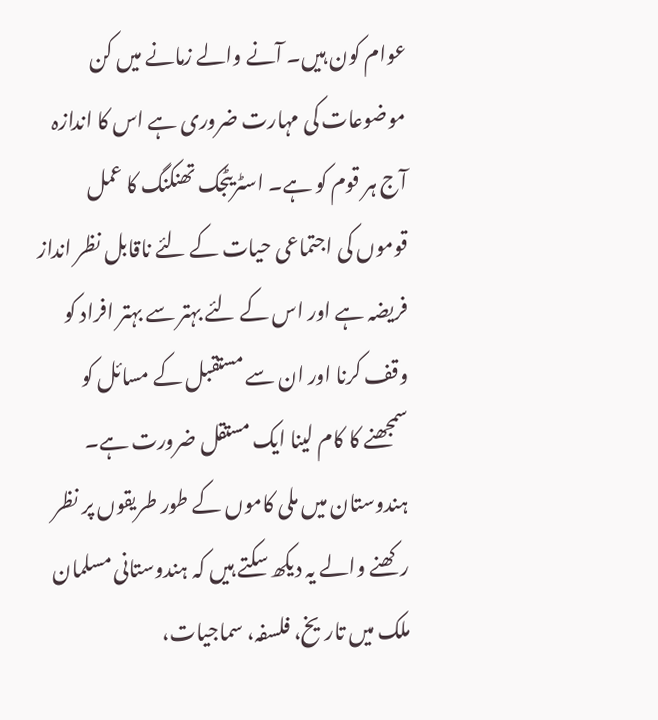عوام کون ہیں۔ آنے والے زمانے میں کن موضوعات کی مہارت ضروری ہے اس کا اندازہ آج ہر قوم کو ہے۔ اسٹریٹجک تھنکنگ کا عمل قوموں کی اجتماعی حیات کے لئے ناقابل نظر انداز فریضہ ہے اور اس کے لئے بہتر سے بہتر افراد کو وقف کرنا اور ان سے مستقبل کے مسائل کو سمجھنے کا کام لینا ایک مستقل ضرورت ہے۔
ہندوستان میں ملی کاموں کے طور طریقوں پر نظر رکھنے والے یہ دیکھ سکتے ہیں کہ ہندوستانی مسلمان ملک میں تاریخ، فلسفہ، سماجیات،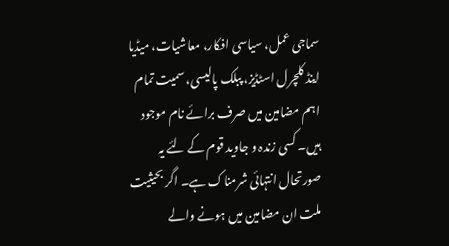سماجی عمل، سیاسی افکار، معاشیات، میڈیا اینڈ کلچرل اسٹڈیز، پبلک پالیسی، سمیت تمام اہم مضامین میں صرف برائے نام موجود ہیں۔ کسی زندہ و جاوید قوم کے لئے یہ صورتحال انتہائی شرمناک ہے۔ اگر بحیثیت ملت ان مضامین میں ہونے والے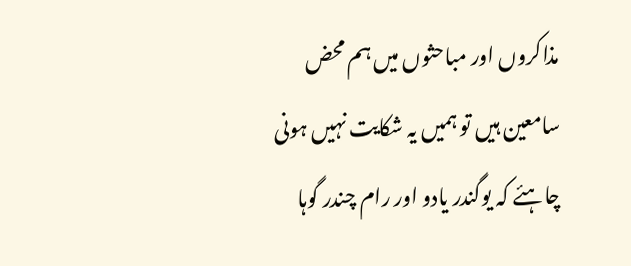مذاکروں اور مباحثوں میں ہم محض سامعین ہیں تو ہمیں یہ شکایت نہیں ہونی چاہئے کہ یوگندر یادو اور رام چندر گوہا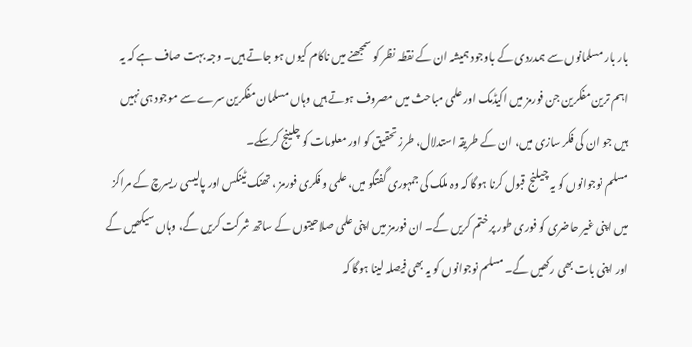بار بار مسلمانوں سے ہمدردی کے باوجود ہمیشہ ان کے نقطہ نظر کو سمجھنے میں ناکام کیوں ہو جاتے ہیں۔ وجہ بہت صاف ہے کہ یہ اہم ترین مفکرین جن فورمز میں اکیڈمک اور علمی مباحث میں مصروف ہوتے ہیں وہاں مسلمان مفکرین سرے سے موجود ہی نہیں ہیں جو ان کی فکر سازی میں، ان کے طریقہ استدلال، طرز تحقیق کو اور معلومات کو چلینج کرسکے۔
مسلم نوجوانوں کو یہ چیلنج قبول کرنا ہوگا کہ وہ ملک کی جمہوری گفتگو میں، علمی و فکری فورمز ، تھنک ٹینکس اور پالیسی ریسرچ کے مراکز میں اپنی غیر حاضری کو فوری طور پر ختم کریں گے۔ ان فورمز میں اپنی علمی صلاحیتوں کے ساتھ شرکت کریں گے، وہاں سیکھیں گے اور اپنی بات بھی رکھیں گے۔ مسلم نوجوانوں کو یہ بھی فیصلہ لینا ہوگا کہ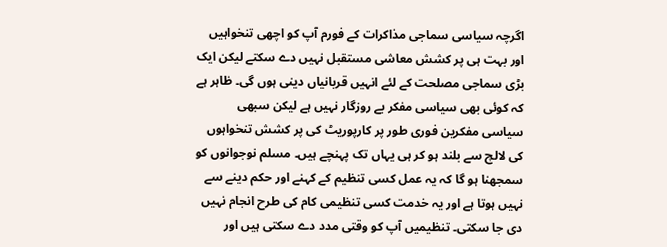اگرچہ سیاسی سماجی مذاکرات کے فورم آپ کو اچھی تنخواہیں اور بہت ہی پر کشش معاشی مستقبل نہیں دے سکتے لیکن ایک بڑی سماجی مصلحت کے لئے انہیں قربانیاں دینی ہوں گی۔ ظاہر ہے کہ کوئی بھی سیاسی مفکر بے روزگار نہیں ہے لیکن سبھی سیاسی مفکرین فوری طور پر کارپوریٹ کی پر کشش تنخواہوں کی لالچ سے بلند ہو کر ہی یہاں تک پہنچے ہیں۔ مسلم نوجوانوں کو سمجھنا ہو گا کہ یہ عمل کسی تنظیم کے کہنے اور حکم دینے سے نہیں ہوتا ہے اور یہ خدمت کسی تنظیمی کام کی طرح انجام نہیں دی جا سکتی۔ تنظیمیں آپ کو وقتی مدد دے سکتی ہیں اور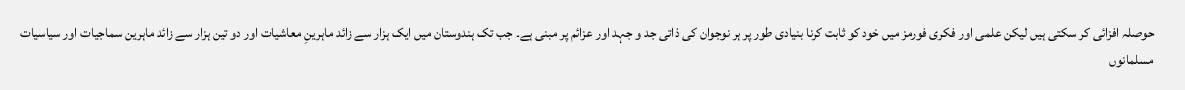حوصلہ افزائی کر سکتی ہیں لیکن علمی اور فکری فورمز میں خود کو ثابت کرنا بنیادی طور پر ہر نوجوان کی ذاتی جد و جہد اور عزائم پر مبنی ہے۔ جب تک ہندوستان میں ایک ہزار سے زائد ماہرینِ معاشیات اور دو تین ہزار سے زائد ماہرین سماجیات اور سیاسیات مسلمانوں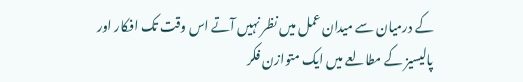کے درمیان سے میدان عمل میں نظر نہیں آتے اس وقت تک افکار اور پالیسیز کے مطالعے میں ایک متوازن فکر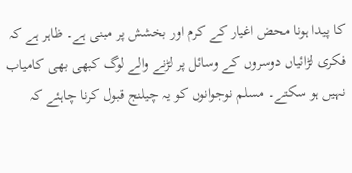کا پیدا ہونا محض اغیار کے کرم اور بخشش پر مبنی ہے۔ ظاہر ہے کہ فکری لڑائیاں دوسروں کے وسائل پر لڑنے والے لوگ کبھی بھی کامیاب نہیں ہو سکتے۔ مسلم نوجوانوں کو یہ چیلنج قبول کرنا چاہئے کہ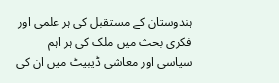ہندوستان کے مستقبل کی ہر علمی اور فکری بحث میں ملک کی ہر اہم سیاسی اور معاشی ڈیبیٹ میں ان کی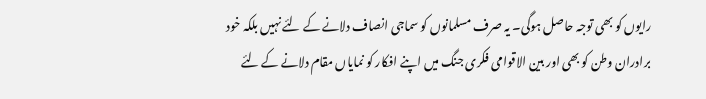رایوں کو بھی توجہ حاصل ہوگی۔ یہ صرف مسلمانوں کو سماجی انصاف دلانے کے لئے نہیں بلکہ خود برادران وطن کو بھی اور بین الاقوامی فکری جنگ میں اپنے افکار کو نمایاں مقام دلانے کے لئے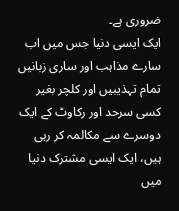ضروری ہے۔
ایک ایسی دنیا جس میں اب سارے مذاہب اور ساری زبانیں تمام تہذیبیں اور کلچر بغیر کسی سرحد اور رکاوٹ کے ایک دوسرے سے مکالمہ کر رہی ہیں، ایک ایسی مشترک دنیا میں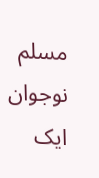مسلم نوجوان ایک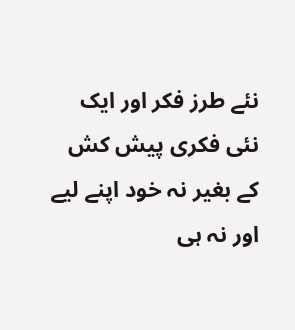نئے طرز فکر اور ایک نئی فکری پیش کش کے بغیر نہ خود اپنے لیے اور نہ ہی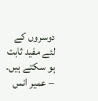دوسروں کے لئے مفید ثابت ہو سکتے ہیں۔
– عمیر انس